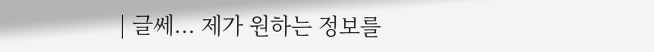| 글쎄... 제가 원하는 정보를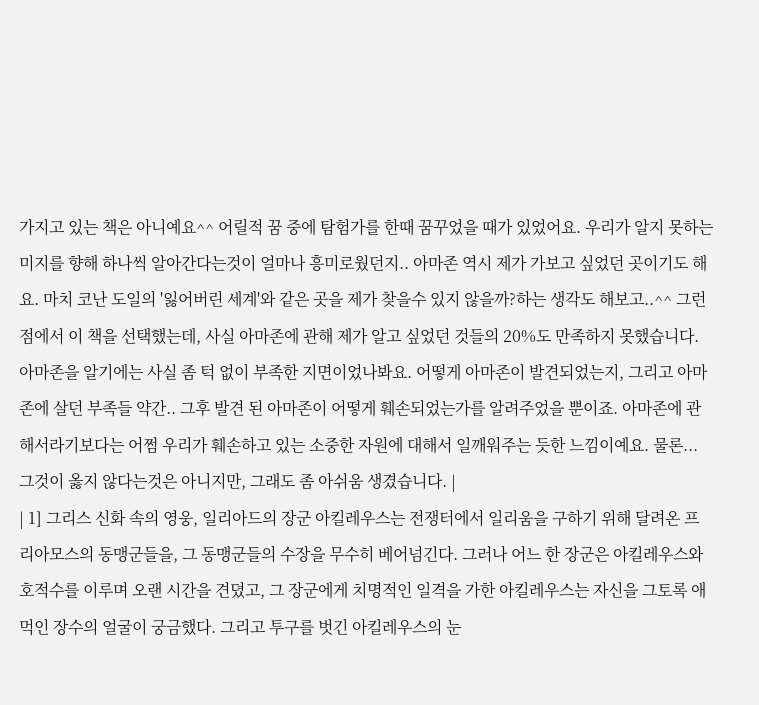가지고 있는 책은 아니예요^^ 어릴적 꿈 중에 탐험가를 한때 꿈꾸었을 때가 있었어요. 우리가 알지 못하는 미지를 향해 하나씩 알아간다는것이 얼마나 흥미로웠던지.. 아마존 역시 제가 가보고 싶었던 곳이기도 해요. 마치 코난 도일의 '잃어버린 세계'와 같은 곳을 제가 찾을수 있지 않을까?하는 생각도 해보고..^^ 그런점에서 이 책을 선택했는데, 사실 아마존에 관해 제가 알고 싶었던 것들의 20%도 만족하지 못했습니다. 아마존을 알기에는 사실 좀 턱 없이 부족한 지면이었나봐요. 어떻게 아마존이 발견되었는지, 그리고 아마존에 살던 부족들 약간.. 그후 발견 된 아마존이 어떻게 훼손되었는가를 알려주었을 뿐이죠. 아마존에 관해서라기보다는 어쩜 우리가 훼손하고 있는 소중한 자원에 대해서 일깨워주는 듯한 느낌이예요. 물론... 그것이 옳지 않다는것은 아니지만, 그래도 좀 아쉬움 생겼습니다. |
| 1] 그리스 신화 속의 영웅, 일리아드의 장군 아킬레우스는 전쟁터에서 일리움을 구하기 위해 달려온 프리아모스의 동맹군들을, 그 동맹군들의 수장을 무수히 베어넘긴다. 그러나 어느 한 장군은 아킬레우스와 호적수를 이루며 오랜 시간을 견뎠고, 그 장군에게 치명적인 일격을 가한 아킬레우스는 자신을 그토록 애먹인 장수의 얼굴이 궁금했다. 그리고 투구를 벗긴 아킬레우스의 눈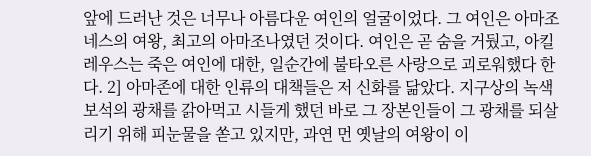앞에 드러난 것은 너무나 아름다운 여인의 얼굴이었다. 그 여인은 아마조네스의 여왕, 최고의 아마조나였던 것이다. 여인은 곧 숨을 거뒀고, 아킬레우스는 죽은 여인에 대한, 일순간에 불타오른 사랑으로 괴로워했다 한다. 2] 아마존에 대한 인류의 대책들은 저 신화를 닮았다. 지구상의 녹색 보석의 광채를 갉아먹고 시들게 했던 바로 그 장본인들이 그 광채를 되살리기 위해 피눈물을 쏟고 있지만, 과연 먼 옛날의 여왕이 이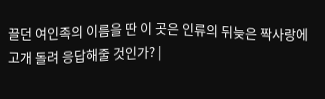끌던 여인족의 이름을 딴 이 곳은 인류의 뒤늦은 짝사랑에 고개 돌려 응답해줄 것인가? |